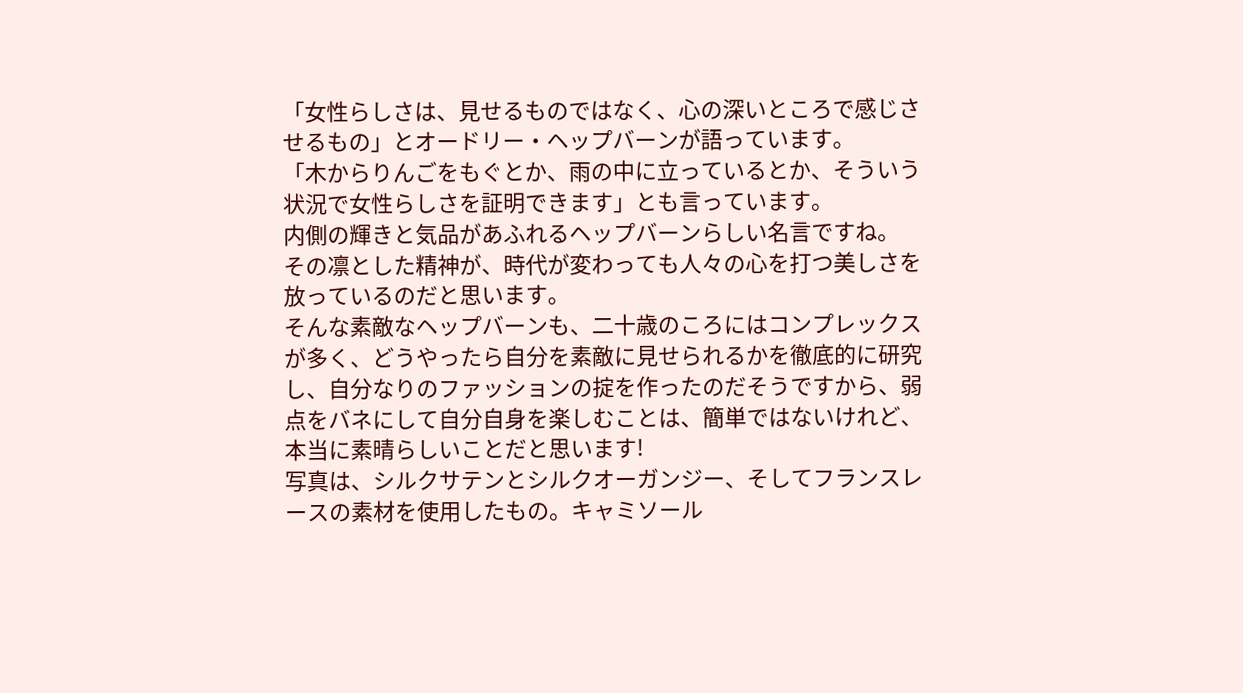「女性らしさは、見せるものではなく、心の深いところで感じさせるもの」とオードリー・ヘップバーンが語っています。
「木からりんごをもぐとか、雨の中に立っているとか、そういう状況で女性らしさを証明できます」とも言っています。
内側の輝きと気品があふれるヘップバーンらしい名言ですね。
その凛とした精神が、時代が変わっても人々の心を打つ美しさを放っているのだと思います。
そんな素敵なヘップバーンも、二十歳のころにはコンプレックスが多く、どうやったら自分を素敵に見せられるかを徹底的に研究し、自分なりのファッションの掟を作ったのだそうですから、弱点をバネにして自分自身を楽しむことは、簡単ではないけれど、本当に素晴らしいことだと思います!
写真は、シルクサテンとシルクオーガンジー、そしてフランスレースの素材を使用したもの。キャミソール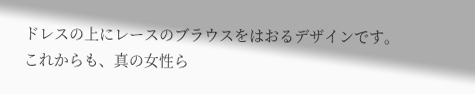ドレスの上にレースのブラウスをはおるデザインです。
これからも、真の女性ら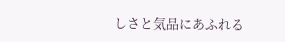しさと気品にあふれる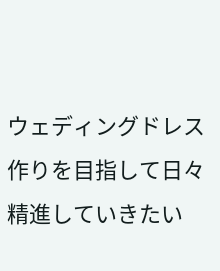ウェディングドレス作りを目指して日々精進していきたい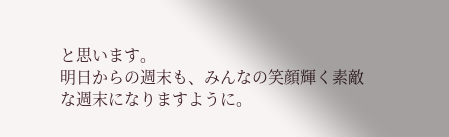と思います。
明日からの週末も、みんなの笑顔輝く素敵な週末になりますように。